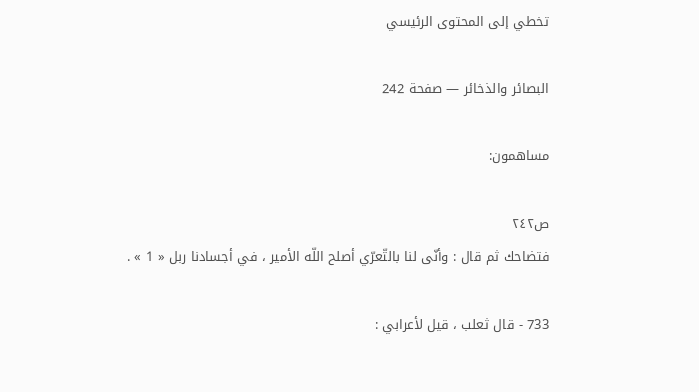تخطي إلى المحتوى الرئيسي

البصائر والذخائر — صفحة 242

مساهمون:

ص٢٤٢
فتضاحك ثم قال : وأنّى لنا بالتّعرّي أصلح اللّه الأمير ، في أجسادنا ربل « 1 » .

733 - قال ثعلب ، قيل لأعرابي :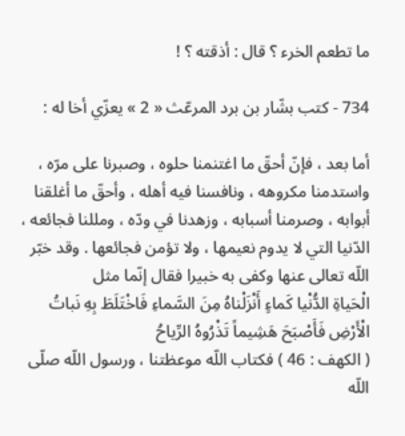ما تطعم الخرء ؟ قال : أذقته ؟ !

734 - كتب بشّار بن برد المرعّث « 2 » يعزّي أخا له :

أما بعد ، فإنّ أحقّ ما اغتنمنا حلوه ، وصبرنا على مرّه ، واستدمنا مكروهه ، ونافسنا فيه أهله ، وأحقّ ما أغلقنا أبوابه ، وصرمنا أسبابه ، وزهدنا في ودّه ، ومللنا فجائعه ، الدّنيا التي لا يدوم نعيمها ، ولا تؤمن فجائعها . وقد خبّر اللّه تعالى عنها وكفى به خبيرا فقال إنّما مثل
الْحَياةِ الدُّنْيا كَماءٍ أَنْزَلْناهُ مِنَ السَّماءِ فَاخْتَلَطَ بِهِ نَباتُ الْأَرْضِ فَأَصْبَحَ هَشِيماً تَذْرُوهُ الرِّياحُ
( الكهف : 46 ) فكتاب اللّه موعظتنا ، ورسول اللّه صلّى اللّه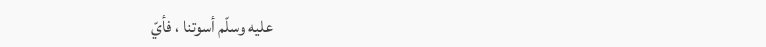عليه وسلّم أسوتنا ، فأيّ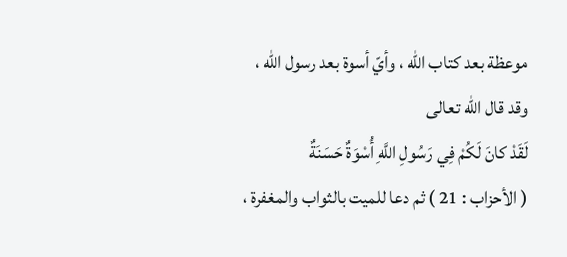موعظة بعد كتاب اللّه ، وأيّ أسوة بعد رسول اللّه ، وقد قال اللّه تعالى
لَقَدْ كانَ لَكُمْ فِي رَسُولِ اللَّهِ أُسْوَةٌ حَسَنَةٌ
( الأحزاب : 21 ) ثم دعا للميت بالثواب والمغفرة ،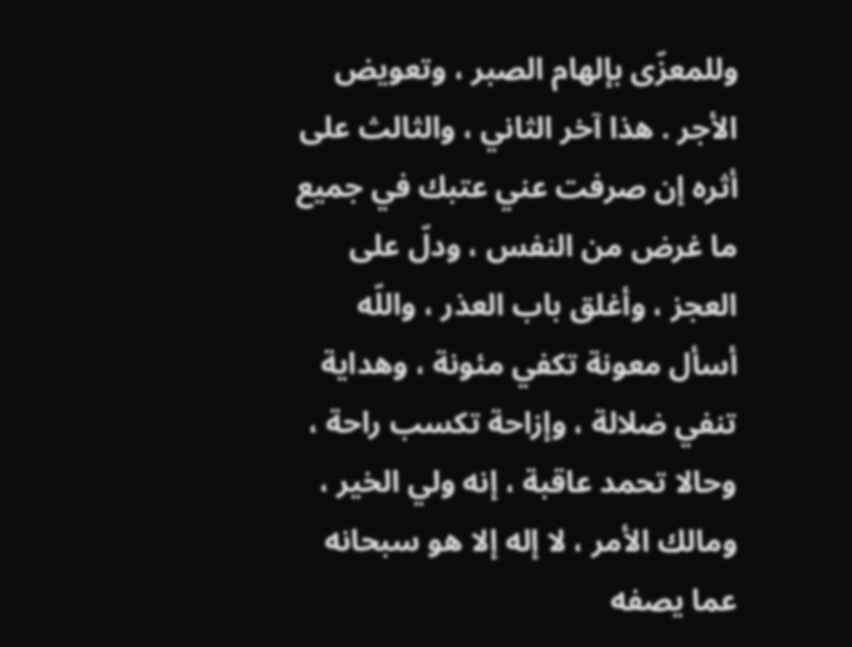وللمعزّى بإلهام الصبر ، وتعويض الأجر . هذا آخر الثاني ، والثالث على أثره إن صرفت عني عتبك في جميع ما غرض من النفس ، ودلّ على العجز ، وأغلق باب العذر ، واللّه أسأل معونة تكفي مئونة ، وهداية تنفي ضلالة ، وإزاحة تكسب راحة ، وحالا تحمد عاقبة ، إنه ولي الخير ، ومالك الأمر ، لا إله إلا هو سبحانه عما يصفه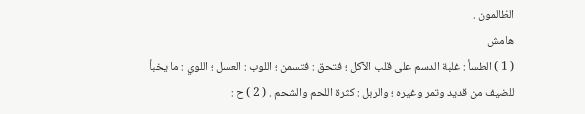الظالمون .
هامش
( 1 ) الطسأ : غلبة الدسم على قلب الآكل ؛ فتحق : فتسمن ؛ اللوب : العسل ؛ اللوي : ما يخبأ للضيف من قديد وتمر وغيره ؛ والربل : كثرة اللحم والشحم . ( 2 ) ح :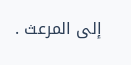إلى المرعث .